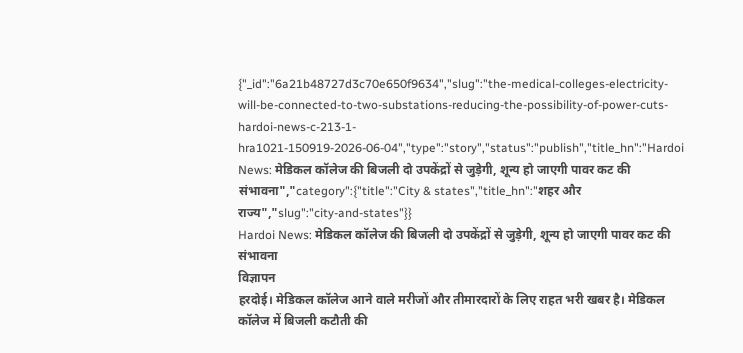{"_id":"6a21b48727d3c70e650f9634","slug":"the-medical-colleges-electricity-will-be-connected-to-two-substations-reducing-the-possibility-of-power-cuts-hardoi-news-c-213-1-hra1021-150919-2026-06-04","type":"story","status":"publish","title_hn":"Hardoi News: मेडिकल कॉलेज की बिजली दो उपकेंद्रों से जुड़ेगी, शून्य हो जाएगी पावर कट की संभावना","category":{"title":"City & states","title_hn":"शहर और राज्य","slug":"city-and-states"}}
Hardoi News: मेडिकल कॉलेज की बिजली दो उपकेंद्रों से जुड़ेगी, शून्य हो जाएगी पावर कट की संभावना
विज्ञापन
हरदोई। मेडिकल कॉलेज आने वाले मरीजों और तीमारदारों के लिए राहत भरी खबर है। मेडिकल कॉलेज में बिजली कटौती की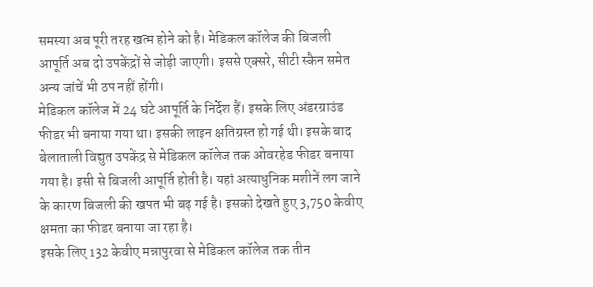समस्या अब पूरी तरह खत्म होने को है। मेडिकल कॉलेज की बिजली आपूर्ति अब दो उपकेंद्रों से जोड़ी जाएगी। इससे एक्सरे, सीटी स्कैन समेत अन्य जांचें भी ठप नहीं होंगी।
मेडिकल कॉलेज में 24 घंटे आपूर्ति के निर्देश हैं। इसके लिए अंडरग्राउंड फीडर भी बनाया गया था। इसकी लाइन क्षतिग्रस्त हो गई थी। इसके बाद बेलाताली विद्युत उपकेंद्र से मेडिकल कॉलेज तक ओवरहेड फीडर बनाया गया है। इसी से बिजली आपूर्ति होती है। यहां अत्याधुनिक मशीनें लग जाने के कारण बिजली की खपत भी बढ़ गई है। इसको देखते हुए 3,750 केवीए क्षमता का फीडर बनाया जा रहा है।
इसके लिए 132 केवीए मन्नापुरवा से मेडिकल कॉलेज तक तीन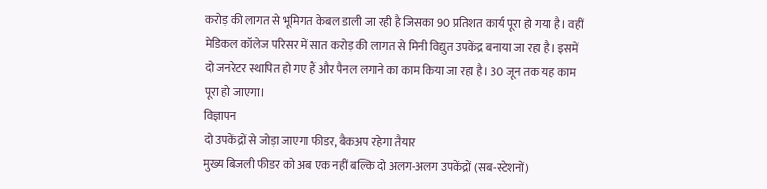करोड़ की लागत से भूमिगत केबल डाली जा रही है जिसका 90 प्रतिशत कार्य पूरा हो गया है। वहीं मेडिकल कॉलेज परिसर में सात करोड़ की लागत से मिनी विद्युत उपकेंद्र बनाया जा रहा है। इसमें दो जनरेटर स्थापित हो गए हैं और पैनल लगाने का काम किया जा रहा है। 30 जून तक यह काम पूरा हो जाएगा।
विज्ञापन
दो उपकेंद्रों से जोड़ा जाएगा फीडर, बैकअप रहेगा तैयार
मुख्य बिजली फीडर को अब एक नहीं बल्कि दो अलग-अलग उपकेंद्रों (सब-स्टेशनों)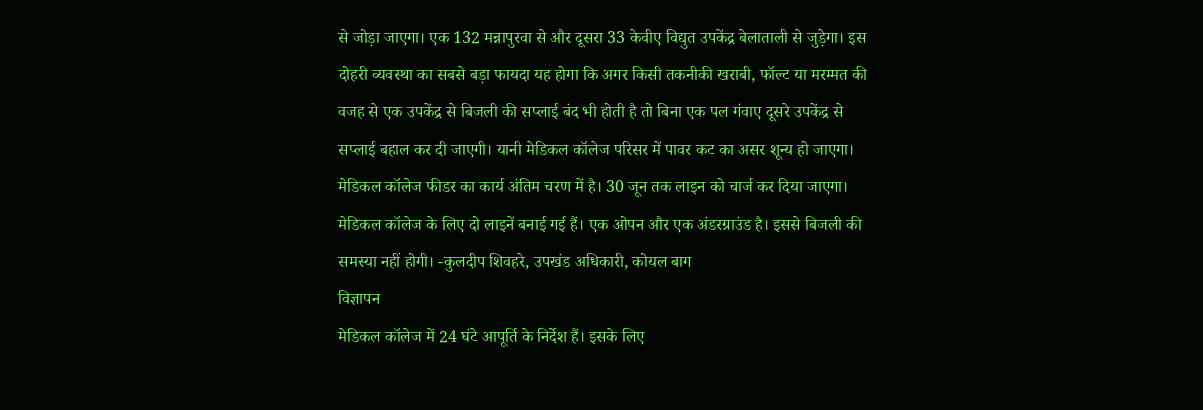से जोड़ा जाएगा। एक 132 मन्नापुरवा से और दूसरा 33 केवीए विद्युत उपकेंद्र बेलाताली से जुड़ेगा। इस दोहरी व्यवस्था का सबसे बड़ा फायदा यह होगा कि अगर किसी तकनीकी खराबी, फॉल्ट या मरम्मत की वजह से एक उपकेंद्र से बिजली की सप्लाई बंद भी होती है तो बिना एक पल गंवाए दूसरे उपकेंद्र से सप्लाई बहाल कर दी जाएगी। यानी मेडिकल कॉलेज परिसर में पावर कट का असर शून्य हो जाएगा।
मेडिकल कॉलेज फीडर का कार्य अंतिम चरण में है। 30 जून तक लाइन को चार्ज कर दिया जाएगा। मेडिकल कॉलेज के लिए दो लाइनें बनाई गई हैं। एक ओपन और एक अंडरग्राउंड है। इससे बिजली की समस्या नहीं होगी। -कुलदीप शिवहरे, उपखंड अधिकारी, कोयल बाग
विज्ञापन
मेडिकल कॉलेज में 24 घंटे आपूर्ति के निर्देश हैं। इसके लिए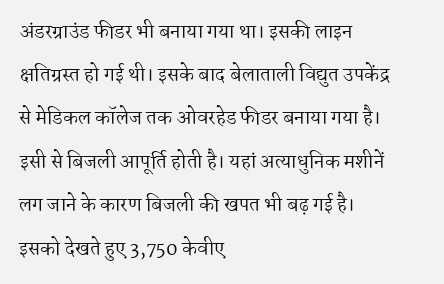अंडरग्राउंड फीडर भी बनाया गया था। इसकी लाइन क्षतिग्रस्त हो गई थी। इसके बाद बेलाताली विद्युत उपकेंद्र से मेडिकल कॉलेज तक ओवरहेड फीडर बनाया गया है। इसी से बिजली आपूर्ति होती है। यहां अत्याधुनिक मशीनें लग जाने के कारण बिजली की खपत भी बढ़ गई है। इसको देखते हुए 3,750 केवीए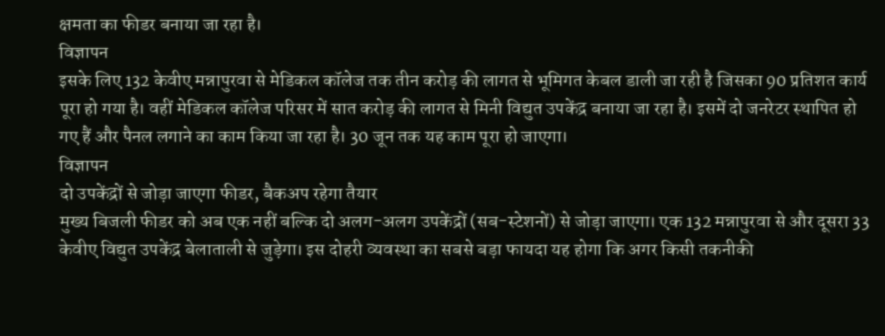क्षमता का फीडर बनाया जा रहा है।
विज्ञापन
इसके लिए 132 केवीए मन्नापुरवा से मेडिकल कॉलेज तक तीन करोड़ की लागत से भूमिगत केबल डाली जा रही है जिसका 90 प्रतिशत कार्य पूरा हो गया है। वहीं मेडिकल कॉलेज परिसर में सात करोड़ की लागत से मिनी विद्युत उपकेंद्र बनाया जा रहा है। इसमें दो जनरेटर स्थापित हो गए हैं और पैनल लगाने का काम किया जा रहा है। 30 जून तक यह काम पूरा हो जाएगा।
विज्ञापन
दो उपकेंद्रों से जोड़ा जाएगा फीडर, बैकअप रहेगा तैयार
मुख्य बिजली फीडर को अब एक नहीं बल्कि दो अलग-अलग उपकेंद्रों (सब-स्टेशनों) से जोड़ा जाएगा। एक 132 मन्नापुरवा से और दूसरा 33 केवीए विद्युत उपकेंद्र बेलाताली से जुड़ेगा। इस दोहरी व्यवस्था का सबसे बड़ा फायदा यह होगा कि अगर किसी तकनीकी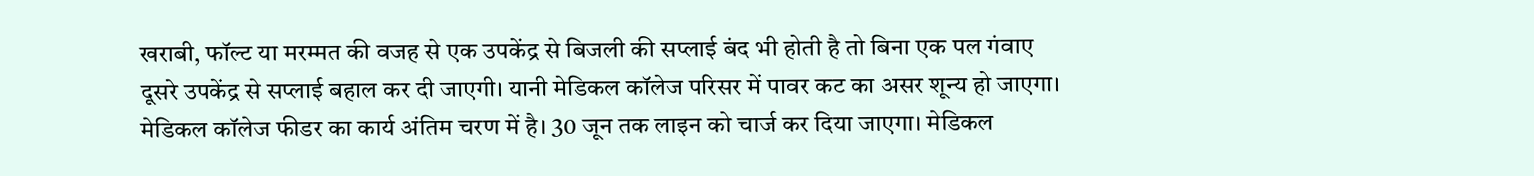खराबी, फॉल्ट या मरम्मत की वजह से एक उपकेंद्र से बिजली की सप्लाई बंद भी होती है तो बिना एक पल गंवाए दूसरे उपकेंद्र से सप्लाई बहाल कर दी जाएगी। यानी मेडिकल कॉलेज परिसर में पावर कट का असर शून्य हो जाएगा।
मेडिकल कॉलेज फीडर का कार्य अंतिम चरण में है। 30 जून तक लाइन को चार्ज कर दिया जाएगा। मेडिकल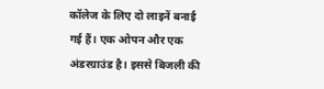कॉलेज के लिए दो लाइनें बनाई गई हैं। एक ओपन और एक अंडरग्राउंड है। इससे बिजली की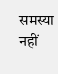समस्या नहीं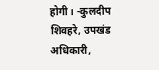होगी। -कुलदीप शिवहरे, उपखंड अधिकारी,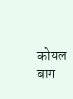कोयल बाग